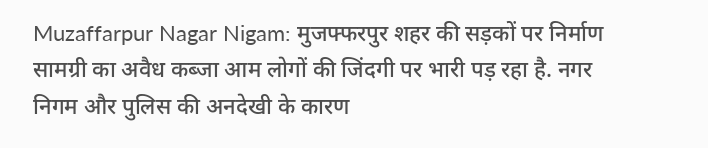Muzaffarpur Nagar Nigam: मुजफ्फरपुर शहर की सड़कों पर निर्माण सामग्री का अवैध कब्जा आम लोगों की जिंदगी पर भारी पड़ रहा है. नगर निगम और पुलिस की अनदेखी के कारण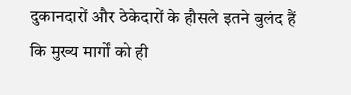दुकानदारों और ठेकेदारों के हौसले इतने बुलंद हैं कि मुख्य मार्गों को ही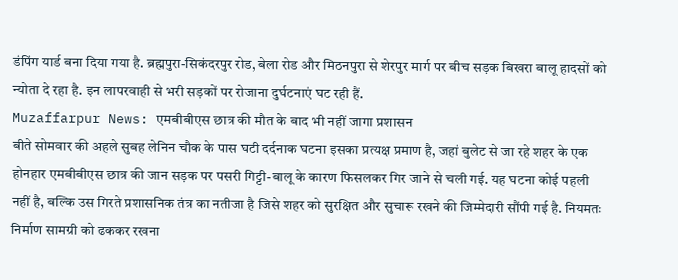डंपिंग यार्ड बना दिया गया है. ब्रह्मपुरा-सिकंदरपुर रोड, बेला रोड और मिठनपुरा से शेरपुर मार्ग पर बीच सड़क बिखरा बालू हादसों को न्योता दे रहा है. इन लापरवाही से भरी सड़कों पर रोजाना दुर्घटनाएं घट रही हैं.
Muzaffarpur News: एमबीबीएस छात्र की मौत के बाद भी नहीं जागा प्रशासन
बीते सोमवार की अहले सुबह लेनिन चौक के पास घटी दर्दनाक घटना इसका प्रत्यक्ष प्रमाण है, जहां बुलेट से जा रहे शहर के एक होनहार एमबीबीएस छात्र की जान सड़क पर पसरी गिट्टी-बालू के कारण फिसलकर गिर जाने से चली गई. यह घटना कोई पहली नहीं है, बल्कि उस गिरते प्रशासनिक तंत्र का नतीजा है जिसे शहर को सुरक्षित और सुचारू रखने की जिम्मेदारी सौंपी गई है. नियमतः निर्माण सामग्री को ढककर रखना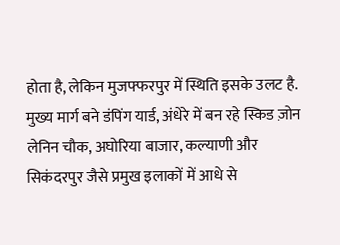होता है, लेकिन मुजफ्फरपुर में स्थिति इसके उलट है.
मुख्य मार्ग बने डंपिंग यार्ड, अंधेरे में बन रहे स्किड ज़ोन
लेनिन चौक, अघोरिया बाजार, कल्याणी और सिकंदरपुर जैसे प्रमुख इलाकों में आधे से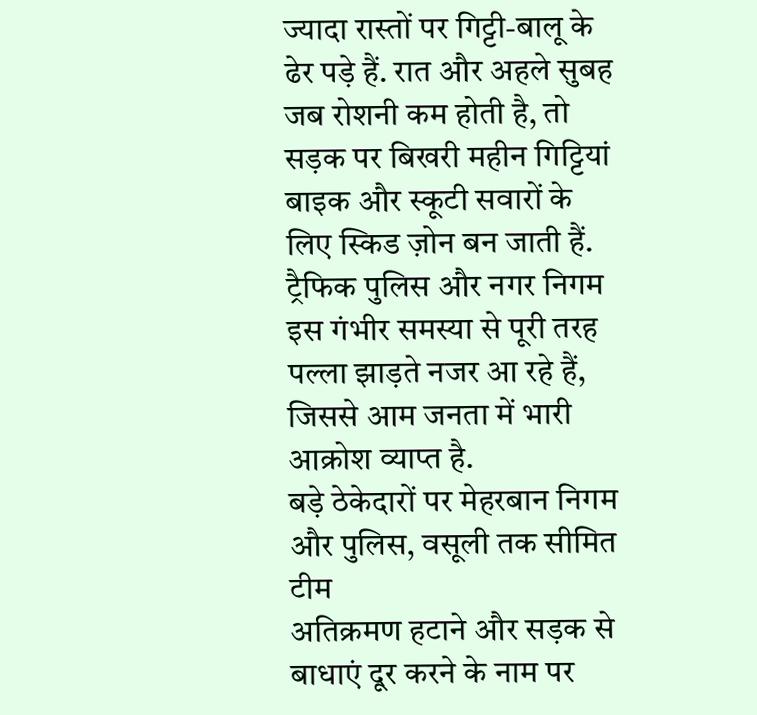ज्यादा रास्तों पर गिट्टी-बालू के ढेर पड़े हैं. रात और अहले सुबह जब रोशनी कम होती है, तो सड़क पर बिखरी महीन गिट्टियां बाइक और स्कूटी सवारों के लिए स्किड ज़ोन बन जाती हैं. ट्रैफिक पुलिस और नगर निगम इस गंभीर समस्या से पूरी तरह पल्ला झाड़ते नजर आ रहे हैं, जिससे आम जनता में भारी आक्रोश व्याप्त है.
बड़े ठेकेदारों पर मेहरबान निगम और पुलिस, वसूली तक सीमित टीम
अतिक्रमण हटाने और सड़क से बाधाएं दूर करने के नाम पर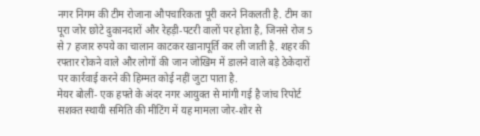नगर निगम की टीम रोजाना औपचारिकता पूरी करने निकलती है. टीम का पूरा जोर छोटे दुकानदारों और रेहड़ी-पटरी वालों पर होता है, जिनसे रोज 5 से 7 हजार रुपये का चालान काटकर खानापूर्ति कर ली जाती है. शहर की रफ्तार रोकने वाले और लोगों की जान जोखिम में डालने वाले बड़े ठेकेदारों पर कार्रवाई करने की हिम्मत कोई नहीं जुटा पाता है.
मेयर बोलीं- एक हफ्ते के अंदर नगर आयुक्त से मांगी गई है जांच रिपोर्ट
सशक्त स्थायी समिति की मीटिंग में यह मामला जोर-शोर से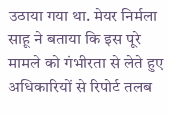उठाया गया था. मेयर निर्मला साहू ने बताया कि इस पूरे मामले को गंभीरता से लेते हुए अधिकारियों से रिपोर्ट तलब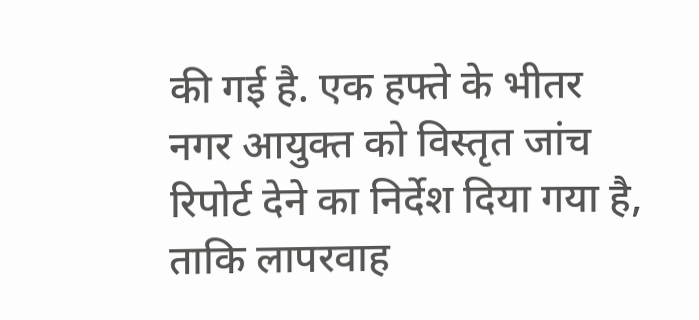की गई है. एक हफ्ते के भीतर नगर आयुक्त को विस्तृत जांच रिपोर्ट देने का निर्देश दिया गया है, ताकि लापरवाह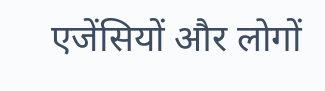एजेंसियों और लोगों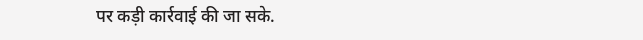पर कड़ी कार्रवाई की जा सके.